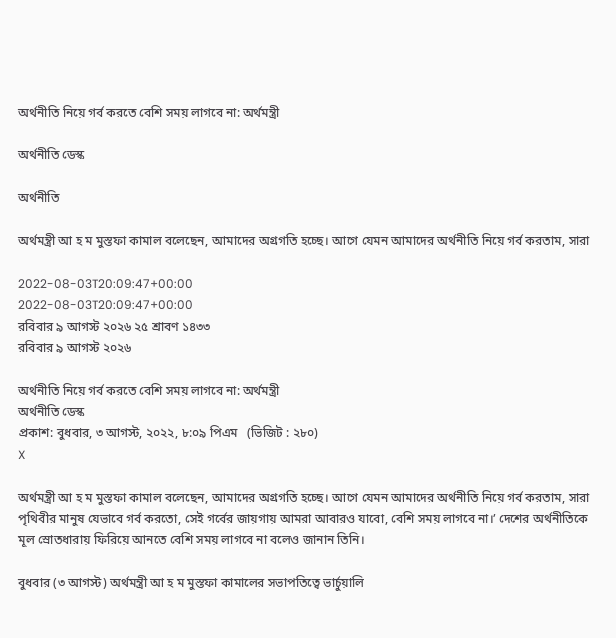অর্থনীতি নিয়ে গর্ব করতে বেশি সময় লাগবে না: অর্থমন্ত্রী

অর্থনীতি ডেস্ক

অর্থনীতি

অর্থমন্ত্রী আ হ ম মুস্তফা কামাল বলেছেন, আমাদের অগ্রগতি হচ্ছে। আগে যেমন আমাদের অর্থনীতি নিয়ে গর্ব করতাম, সারা

2022-08-03T20:09:47+00:00
2022-08-03T20:09:47+00:00
রবিবার ৯ আগস্ট ২০২৬ ২৫ শ্রাবণ ১৪৩৩
রবিবার ৯ আগস্ট ২০২৬

অর্থনীতি নিয়ে গর্ব করতে বেশি সময় লাগবে না: অর্থমন্ত্রী
অর্থনীতি ডেস্ক
প্রকাশ: বুধবার, ৩ আগস্ট, ২০২২, ৮:০৯ পিএম   (ভিজিট : ২৮০)
X

অর্থমন্ত্রী আ হ ম মুস্তফা কামাল বলেছেন, আমাদের অগ্রগতি হচ্ছে। আগে যেমন আমাদের অর্থনীতি নিয়ে গর্ব করতাম, সারা পৃথিবীর মানুষ যেভাবে গর্ব করতো, সেই গর্বের জায়গায় আমরা আবারও যাবো, বেশি সময় লাগবে না।’ দেশের অর্থনীতিকে মূল স্রোতধারায় ফিরিয়ে আনতে বেশি সময় লাগবে না বলেও জানান তিনি।

বুধবার (৩ আগস্ট) অর্থমন্ত্রী আ হ ম মুস্তফা কামালের সভাপতিত্বে ভার্চুয়ালি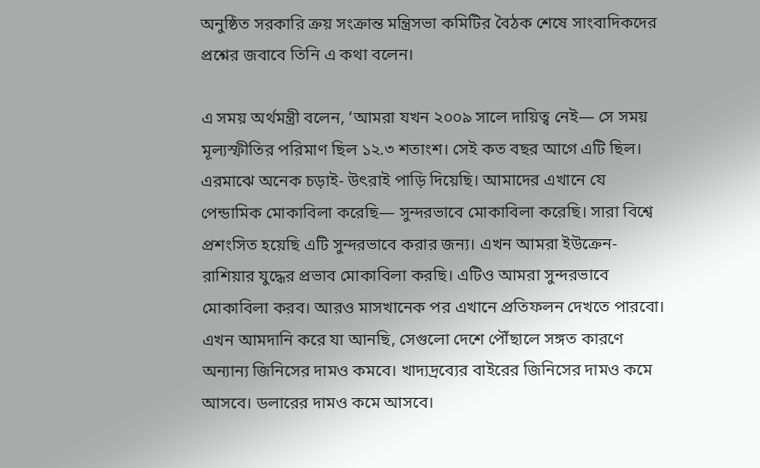অনুষ্ঠিত সরকারি ক্রয় সংক্রান্ত মন্ত্রিসভা কমিটির বৈঠক শেষে সাংবাদিকদের প্রশ্নের জবাবে তিনি এ কথা বলেন।

এ সময় অর্থমন্ত্রী বলেন, ‘আমরা যখন ২০০৯ সালে দায়িত্ব নেই— সে সময় মূল্যস্ফীতির পরিমাণ ছিল ১২.৩ শতাংশ। সেই কত বছর আগে এটি ছিল। এরমাঝে অনেক চড়াই- উৎরাই পাড়ি দিয়েছি। আমাদের এখানে যে পেন্ডামিক মোকাবিলা করেছি— সুন্দরভাবে মোকাবিলা করেছি। সারা বিশ্বে প্রশংসিত হয়েছি এটি সুন্দরভাবে করার জন্য। এখন আমরা ইউক্রেন-রাশিয়ার যুদ্ধের প্রভাব মোকাবিলা করছি। এটিও আমরা সুন্দরভাবে মোকাবিলা করব। আরও মাসখানেক পর এখানে প্রতিফলন দেখতে পারবো। এখন আমদানি করে যা আনছি, সেগুলো দেশে পৌঁছালে সঙ্গত কারণে অন্যান্য জিনিসের দামও কমবে। খাদ্যদ্রব্যের বাইরের জিনিসের দামও কমে আসবে। ডলারের দামও কমে আসবে।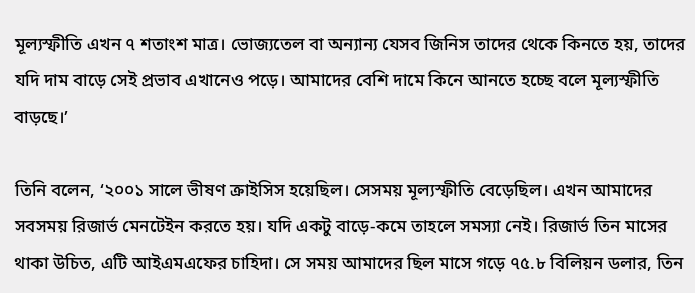মূল্যস্ফীতি এখন ৭ শতাংশ মাত্র। ভোজ্যতেল বা অন্যান্য যেসব জিনিস তাদের থেকে কিনতে হয়, তাদের যদি দাম বাড়ে সেই প্রভাব এখানেও পড়ে। আমাদের বেশি দামে কিনে আনতে হচ্ছে বলে মূল্যস্ফীতি বাড়ছে।’

তিনি বলেন, ‘২০০১ সালে ভীষণ ক্রাইসিস হয়েছিল। সেসময় মূল্যস্ফীতি বেড়েছিল। এখন আমাদের সবসময় রিজার্ভ মেনটেইন করতে হয়। যদি একটু বাড়ে-কমে তাহলে সমস্যা নেই। রিজার্ভ তিন মাসের থাকা উচিত, এটি আইএমএফের চাহিদা। সে সময় আমাদের ছিল মাসে গড়ে ৭৫.৮ বিলিয়ন ডলার, তিন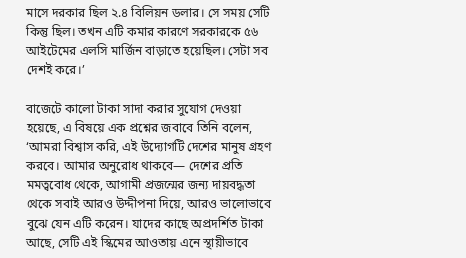মাসে দরকার ছিল ২.৪ বিলিয়ন ডলার। সে সময় সেটি কিন্তু ছিল। তখন এটি কমার কারণে সরকারকে ৫৬ আইটেমের এলসি মার্জিন বাড়াতে হয়েছিল। সেটা সব দেশই করে।’

বাজেটে কালো টাকা সাদা করার সুযোগ দেওয়া হয়েছে, এ বিষয়ে এক প্রশ্নের জবাবে তিনি বলেন, ‘আমরা বিশ্বাস করি, এই উদ্যোগটি দেশের মানুষ গ্রহণ করবে। আমার অনুরোধ থাকবে— দেশের প্রতি মমত্ববোধ থেকে, আগামী প্রজন্মের জন্য দায়বদ্ধতা থেকে সবাই আরও উদ্দীপনা দিয়ে, আরও ভালোভাবে বুঝে যেন এটি করেন। যাদের কাছে অপ্রদর্শিত টাকা আছে, সেটি এই স্কিমের আওতায় এনে স্থায়ীভাবে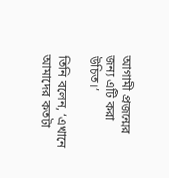আগামী প্রজন্মের জন্য এটি করা উচিত।’

তিনি বলেন, ‘এখানে আমাদের কতটা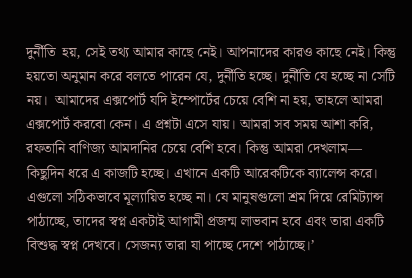দুর্নীতি  হয়, সেই তথ্য আমার কাছে নেই। আপনাদের কারও কাছে নেই। কিন্তু হয়তো অনুমান করে বলতে পারেন যে, দুর্নীতি হচ্ছে। দুর্নীতি যে হচ্ছে না সেটি নয়।  আমাদের এক্সপোর্ট যদি ইম্পোর্টের চেয়ে বেশি না হয়, তাহলে আমরা এক্সপোর্ট করবো কেন। এ প্রশ্নটা এসে যায়। আমরা সব সময় আশা করি, রফতানি বাণিজ্য আমদানির চেয়ে বেশি হবে। কিন্তু আমরা দেখলাম— কিছুদিন ধরে এ কাজটি হচ্ছে। এখানে একটি আরেকটিকে ব্যালেন্স করে। এগুলো সঠিকভাবে মূল্যায়িত হচ্ছে না। যে মানুষগুলো শ্রম দিয়ে রেমিট্যান্স পাঠাচ্ছে, তাদের স্বপ্ন একটাই আগামী প্রজন্ম লাভবান হবে এবং তারা একটি বিশুদ্ধ স্বপ্ন দেখবে। সেজন্য তারা যা পাচ্ছে দেশে পাঠাচ্ছে।’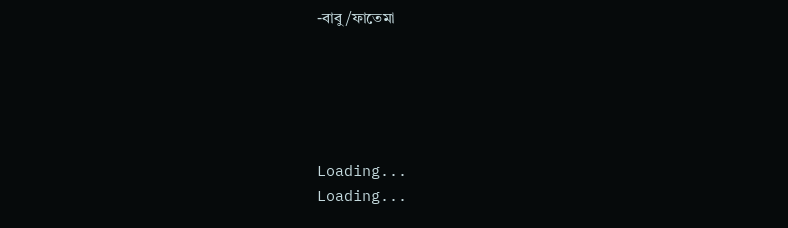-বাবু/ফাতেমা





Loading...
Loading...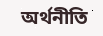অর্থনীতি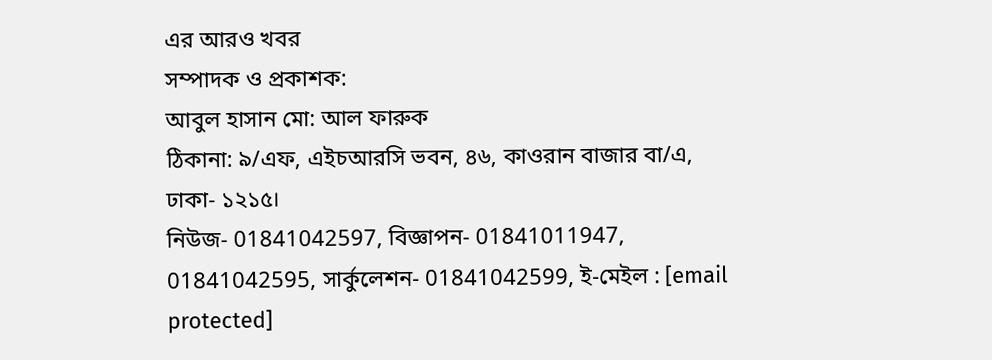এর আরও খবর
সম্পাদক ও প্রকাশক:
আবুল হাসান মো: আল ফারুক
ঠিকানা: ৯/এফ, এইচআরসি ভবন, ৪৬, কাওরান বাজার বা/এ, ঢাকা- ১২১৫।
নিউজ- 01841042597, বিজ্ঞাপন- 01841011947, 01841042595, সার্কুলেশন- 01841042599, ই-মেইল : [email protected]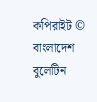কপিরাইট © বাংলাদেশ বুলেটিন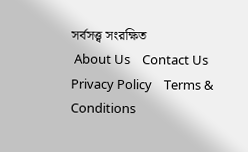সর্বসত্ত্ব সংরক্ষিত
 About Us    Contact Us    Privacy Policy    Terms & Conditions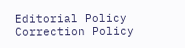Editorial Policy    Correction Policy